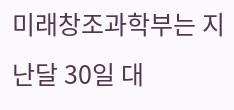미래창조과학부는 지난달 30일 대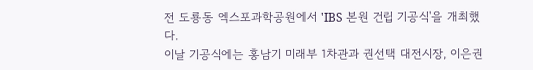전 도룡동 엑스포과학공원에서 'IBS 본원 건립 기공식'을 개최했다.
이날 기공식에는 홍남기 미래부 1차관과 권선택 대전시장, 이은권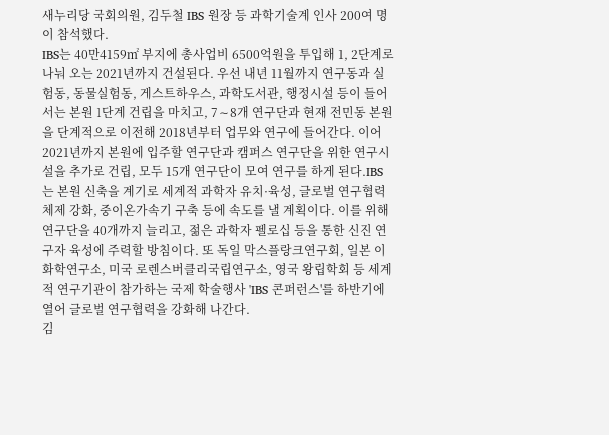새누리당 국회의원, 김두철 IBS 원장 등 과학기술계 인사 200여 명이 참석했다.
IBS는 40만4159㎡ 부지에 총사업비 6500억원을 투입해 1, 2단계로 나눠 오는 2021년까지 건설된다. 우선 내년 11월까지 연구동과 실험동, 동물실험동, 게스트하우스, 과학도서관, 행정시설 등이 들어서는 본원 1단계 건립을 마치고, 7∼8개 연구단과 현재 전민동 본원을 단계적으로 이전해 2018년부터 업무와 연구에 들어간다. 이어 2021년까지 본원에 입주할 연구단과 캠퍼스 연구단을 위한 연구시설을 추가로 건립, 모두 15개 연구단이 모여 연구를 하게 된다.IBS는 본원 신축을 계기로 세계적 과학자 유치·육성, 글로벌 연구협력 체제 강화, 중이온가속기 구축 등에 속도를 낼 계획이다. 이를 위해 연구단을 40개까지 늘리고, 젊은 과학자 펠로십 등을 통한 신진 연구자 육성에 주력할 방침이다. 또 독일 막스플랑크연구회, 일본 이화학연구소, 미국 로렌스버클리국립연구소, 영국 왕립학회 등 세계적 연구기관이 참가하는 국제 학술행사 'IBS 콘퍼런스'를 하반기에 열어 글로벌 연구협력을 강화해 나간다.
김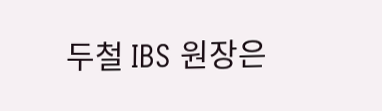두철 IBS 원장은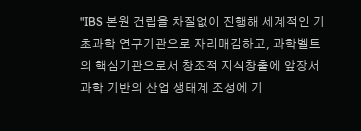"IBS 본원 건립을 차질없이 진행해 세계적인 기초과학 연구기관으로 자리매김하고, 과학벨트의 핵심기관으로서 창조적 지식창출에 앞장서 과학 기반의 산업 생태계 조성에 기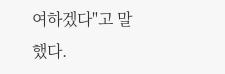여하겠다"고 말했다.